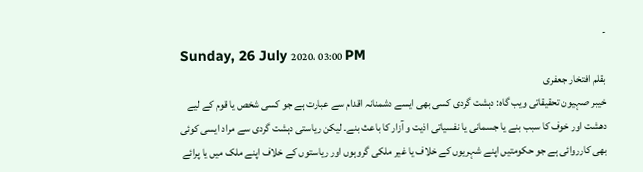-
Sunday, 26 July 2020، 03:00 PM
بقلم افتخار جعفری
خیبر صہیون تحقیقاتی ویب گاہ: دہشت گردی کسی بھی ایسے دشمنانہ اقدام سے عبارت ہے جو کسی شخص یا قوم کے لیے دھشت اور خوف کا سبب بنے یا جسمانی یا نفسیاتی اذیت و آزار کا باعث بنے۔ لیکن ریاستی دہشت گردی سے مراد ایسی کوئی بھی کارروائی ہے جو حکومتیں اپنے شہریوں کے خلاف یا غیر ملکی گروہوں اور ریاستوں کے خلاف اپنے ملک میں یا پرائے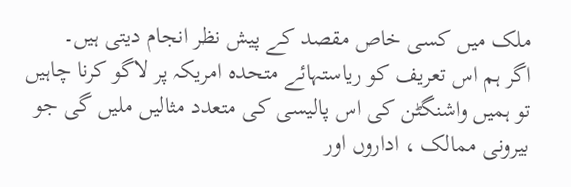ملک میں کسی خاص مقصد کے پیش نظر انجام دیتی ہیں۔
اگر ہم اس تعریف کو ریاستہائے متحدہ امریکہ پر لاگو کرنا چاہیں تو ہمیں واشنگٹن کی اس پالیسی کی متعدد مثالیں ملیں گی جو بیرونی ممالک ، اداروں اور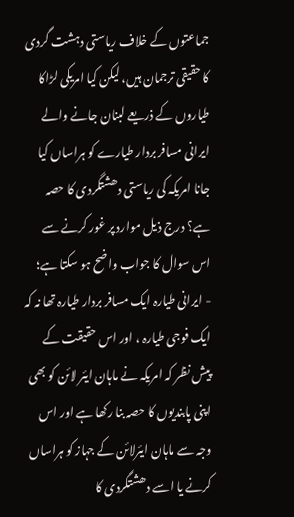جماعتوں کے خلاف ریاستی دہشت گردی کا حقیقی ترجمان ہیں، لیکن کیا امریکی لڑاکا طیاروں کے ذریعے لبنان جانے والے ایرانی مسافر بردار طیارے کو ہراساں کیا جانا امریکہ کی ریاستی دھشتگردی کا حصہ ہے؟ درج ذیل موارد پر غور کرنے سے اس سوال کا جواب واضح ہو سکتا ہے؛
- ایرانی طیارہ ایک مسافر بردار طیارہ تھا نہ کہ ایک فوجی طیارہ ، اور اس حقیقت کے پیش نظر کہ امریکہ نے ماہان ایئر لائن کو بھی اپنی پابندیوں کا حصہ بنا رکھا ہے اور اس وجہ سے ماہان ایئرلائن کے جہاز کو ہراساں کرنے یا اسے دھشتگردی کا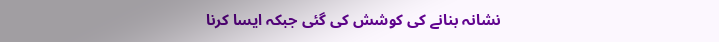نشانہ بنانے کی کوشش کی گئی جبکہ ایسا کرنا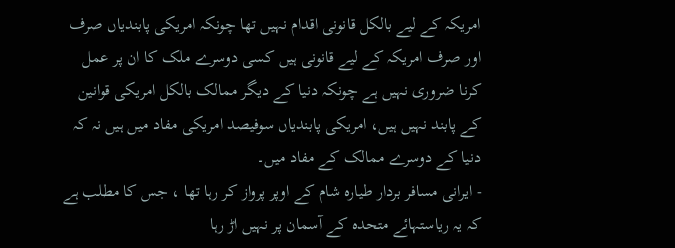امریکہ کے لیے بالکل قانونی اقدام نہیں تھا چونکہ امریکی پابندیاں صرف اور صرف امریکہ کے لیے قانونی ہیں کسی دوسرے ملک کا ان پر عمل کرنا ضروری نہیں ہے چونکہ دنیا کے دیگر ممالک بالکل امریکی قوانین کے پابند نہیں ہیں، امریکی پابندیاں سوفیصد امریکی مفاد میں ہیں نہ کہ دنیا کے دوسرے ممالک کے مفاد میں۔
- ایرانی مسافر بردار طیارہ شام کے اوپر پرواز کر رہا تھا ، جس کا مطلب ہے کہ یہ ریاستہائے متحدہ کے آسمان پر نہیں اڑ رہا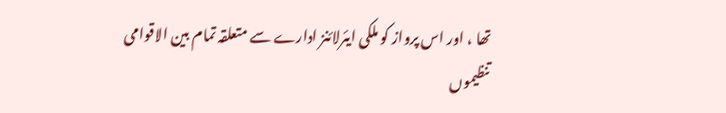تھا ، اور اس پرواز کو ملکی ایئرلائنز ادارے سے متعلقہ تمام بین الاقوامی تنظیموں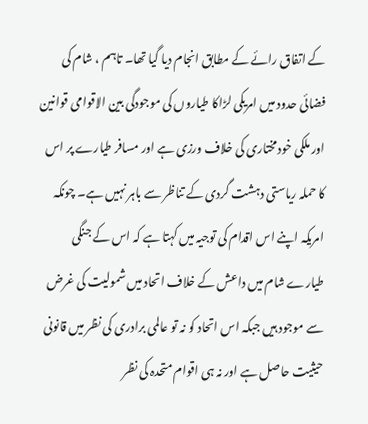کے اتفاق رائے کے مطابق انجام دیا گیا تھا۔ تاہم ، شام کی فضائی حدود میں امریکی لڑاکا طیاروں کی موجودگی بین الاقوامی قوانین اور ملکی خودمختاری کی خلاف ورزی ہے اور مسافر طیارے پر اس کا حملہ ریاستی دہشت گردی کے تناظر سے باہر نہیں ہے۔ چونکہ امریکہ اپنے اس اقدام کی توجیہ میں کہتا ہے کہ اس کے جنگی طیارے شام میں داعش کے خلاف اتحاد میں شمولیت کی غرض سے موجود ہیں جبکہ اس اتحاد کو نہ تو عالمی برادری کی نظر میں قانونی حیثیت حاصل ہے اور نہ ہی اقوام متحدہ کی نظر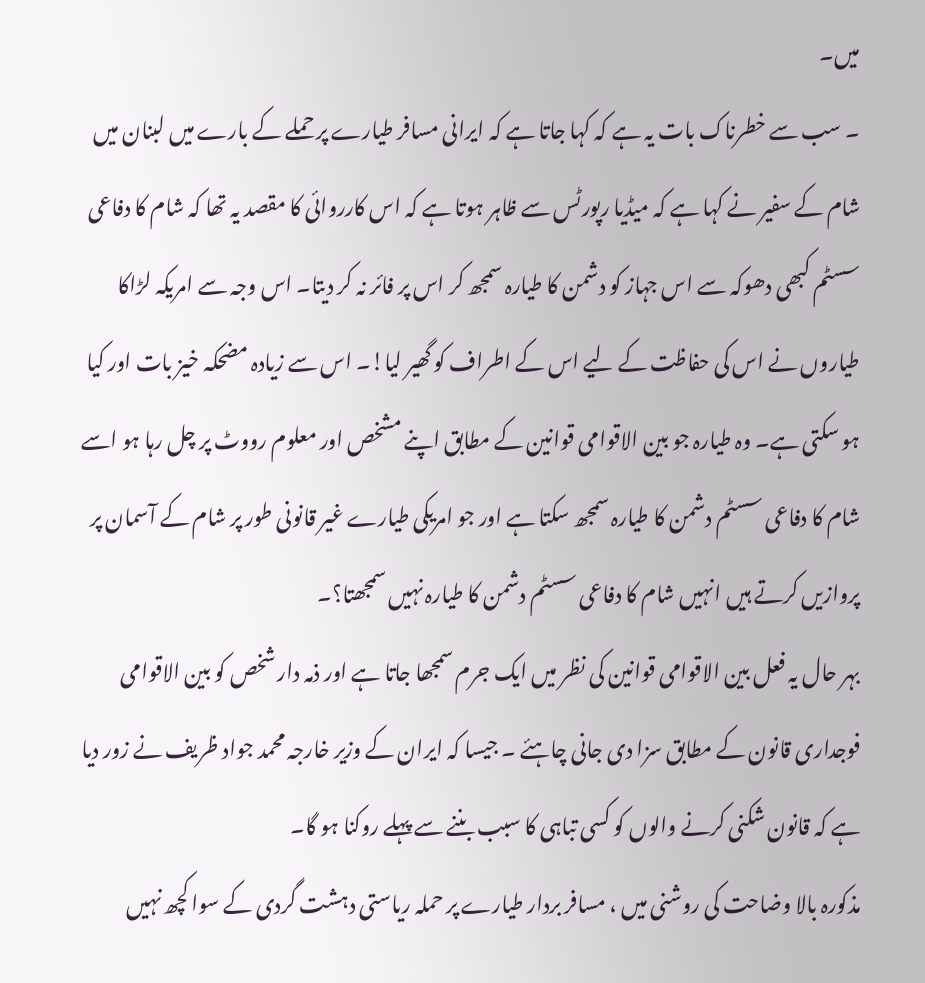میں۔
۔ سب سے خطرناک بات یہ ہے کہ کہا جاتا ہے کہ ایرانی مسافر طیارے پر حملے کے بارے میں لبنان میں شام کے سفیر نے کہا ہے کہ میڈیا رپورٹس سے ظاہر ہوتا ہے کہ اس کارروائی کا مقصد یہ تھا کہ شام کا دفاعی سسٹم کبھی دھوکہ سے اس جہاز کو دشمن کا طیارہ سمجھ کر اس پر فائر نہ کر دیتا۔ اس وجہ سے امریکہ لڑاکا طیاروں نے اس کی حفاظت کے لیے اس کے اطراف کو گھیر لیا!۔ اس سے زیادہ مضحکہ خیز بات اور کیا ہو سکتی ہے۔ وہ طیارہ جو بین الاقوامی قوانین کے مطابق اپنے مشخص اور معلوم رووٹ پر چل رہا ہو اسے شام کا دفاعی سسٹم دشمن کا طیارہ سمجھ سکتا ہے اور جو امریکی طیارے غیر قانونی طور پر شام کے آسمان پر پروازیں کرتے ہیں انہیں شام کا دفاعی سسٹم دشمن کا طیارہ نہیں سمجھتا؟۔
بہر حال یہ فعل بین الاقوامی قوانین کی نظر میں ایک جرم سمجھا جاتا ہے اور ذمہ دار شخص کو بین الاقوامی فوجداری قانون کے مطابق سزا دی جانی چاہئے ۔ جیسا کہ ایران کے وزیر خارجہ محمد جواد ظریف نے زور دیا ہے کہ قانون شکنی کرنے والوں کو کسی تباہی کا سبب بننے سے پہلے روکنا ہو گا۔
مذکورہ بالا وضاحت کی روشنی میں ، مسافر بردار طیارے پر حملہ ریاستی دہشت گردی کے سوا کچھ نہیں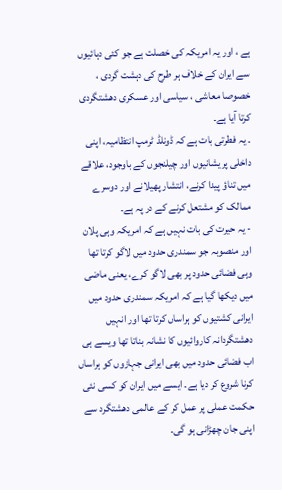ہے ، اور یہ امریکہ کی خصلت ہے جو کئی دہائیوں سے ایران کے خلاف ہر طرح کی دہشت گردی ، خصوصا معاشی ، سیاسی اور عسکری دھشتگردی کرتا آیا ہے۔
۔ یہ فطرتی بات ہے کہ ڈونلڈ ٹرمپ انتظامیہ، اپنی داخلی پریشانیوں اور چیلنجوں کے باوجود، علاقے میں تناؤ پیدا کرنے، انتشار پھیلانے اور دوسرے ممالک کو مشتعل کرنے کے در پہ ہے۔
- یہ حیرت کی بات نہیں ہے کہ امریکہ وہی پلان اور منصوبہ جو سمندری حدود میں لاگو کرتا تھا وہی فضائی حدود پر بھی لاگو کرے، یعنی ماضی میں دیکھا گیا ہے کہ امریکہ سمندری حدود میں ایرانی کشتیوں کو ہراساں کرتا تھا اور انہیں دھشتگردانہ کاروائیوں کا نشانہ بناتا تھا ویسے ہی اب فضائی حدود میں بھی ایرانی جہازوں کو ہراساں کرنا شروع کر دیا ہے۔ ایسے میں ایران کو کسی نئی حکمت عملی پر عمل کر کے عالمی دھشتگرد سے اپنی جان چھڑانی ہو گی۔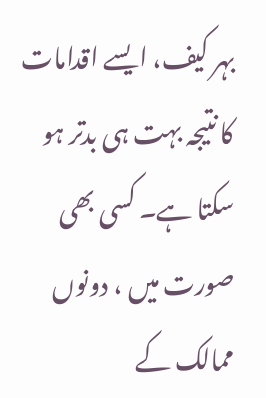بہر کیف، ایسے اقدامات کا نتیجہ بہت ہی بدتر ہو سکتا ہے۔ کسی بھی صورت میں ، دونوں ممالک کے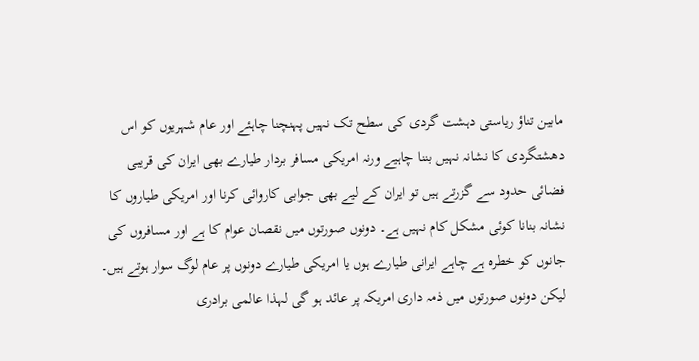مابین تناؤ ریاستی دہشت گردی کی سطح تک نہیں پہنچنا چاہئے اور عام شہریوں کو اس دھشتگردی کا نشانہ نہیں بننا چاہیے ورنہ امریکی مسافر بردار طیارے بھی ایران کی قریبی فضائی حدود سے گزرتے ہیں تو ایران کے لیے بھی جوابی کاروائی کرنا اور امریکی طیاروں کا نشانہ بنانا کوئی مشکل کام نہیں ہے۔ دونوں صورتوں میں نقصان عوام کا ہے اور مسافروں کی جانوں کو خطرہ ہے چاہے ایرانی طیارے ہوں یا امریکی طیارے دونوں پر عام لوگ سوار ہوتے ہیں۔ لیکن دونوں صورتوں میں ذمہ داری امریکہ پر عائد ہو گی لہذا عالمی برادری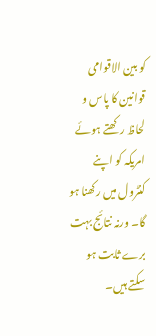کو بین الاقوامی قوانین کا پاس و لحاظ رکھتے ہوئے امریکہ کو اپنے کنٹرول میں رکھنا ہو گا۔ ورنہ نتائج بہت برے ثابت ہو سکتے ہیں۔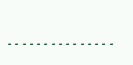۔۔۔۔۔۔۔۔۔۔۔۔۔۔۔